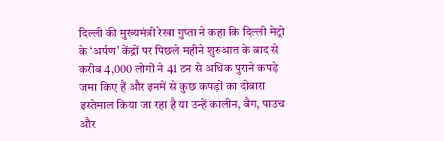दिल्ली की मुख्यमंत्री रेखा गुप्ता ने कहा कि दिल्ली मेट्रो के ‘अर्पण’ केंद्रों पर पिछले महीने शुरुआत के बाद से करीब 4,000 लोगों ने 41 टन से अधिक पुराने कपड़े जमा किए हैं और इनमें से कुछ कपड़ों का दोबारा इस्तेमाल किया जा रहा है या उन्हें कालीन, बैग, पाउच और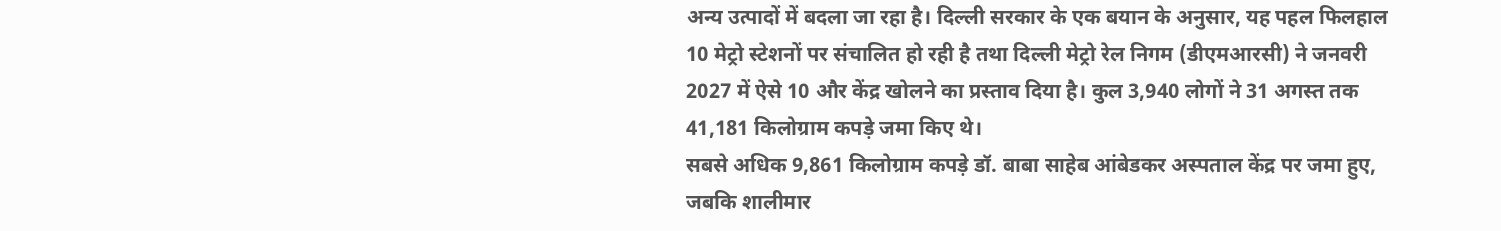अन्य उत्पादों में बदला जा रहा है। दिल्ली सरकार के एक बयान के अनुसार, यह पहल फिलहाल 10 मेट्रो स्टेशनों पर संचालित हो रही है तथा दिल्ली मेट्रो रेल निगम (डीएमआरसी) ने जनवरी 2027 में ऐसे 10 और केंद्र खोलने का प्रस्ताव दिया है। कुल 3,940 लोगों ने 31 अगस्त तक 41,181 किलोग्राम कपड़े जमा किए थे।
सबसे अधिक 9,861 किलोग्राम कपड़े डॉ. बाबा साहेब आंबेडकर अस्पताल केंद्र पर जमा हुए, जबकि शालीमार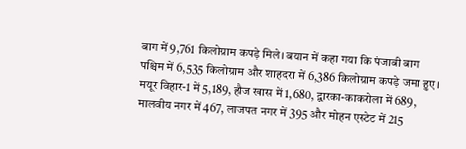बाग में 9,761 किलोग्राम कपड़े मिले। बयान में कहा गया कि पंजाबी बाग पश्चिम में 6,535 किलोग्राम और शाहदरा में 6,386 किलोग्राम कपड़े जमा हुए। मयूर विहार-1 में 5,189, हौज खास में 1,680, द्वारका-काकरोला में 689, मालवीय नगर में 467, लाजपत नगर में 395 और मोहन एस्टेट में 215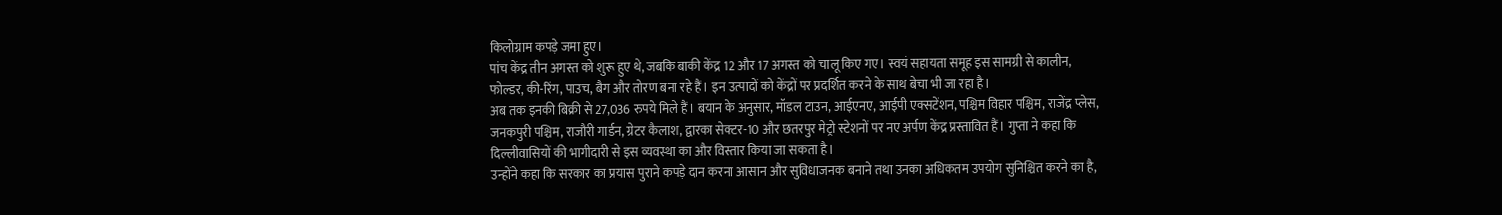किलोग्राम कपड़े जमा हुए।
पांच केंद्र तीन अगस्त को शुरू हुए थे, जबकि बाकी केंद्र 12 और 17 अगस्त को चालू किए गए। स्वयं सहायता समूह इस सामग्री से कालीन, फोल्डर, की-रिंग, पाउच, बैग और तोरण बना रहे हैं। इन उत्पादों को केंद्रों पर प्रदर्शित करने के साथ बेचा भी जा रहा है।
अब तक इनकी बिक्री से 27,036 रुपये मिले हैं। बयान के अनुसार, मॉडल टाउन, आईएनए, आईपी एक्सटेंशन, पश्चिम विहार पश्चिम, राजेंद्र प्लेस, जनकपुरी पश्चिम, राजौरी गार्डन, ग्रेटर कैलाश, द्वारका सेक्टर-10 और छतरपुर मेट्रो स्टेशनों पर नए अर्पण केंद्र प्रस्तावित हैं। गुप्ता ने कहा कि दिल्लीवासियों की भागीदारी से इस व्यवस्था का और विस्तार किया जा सकता है।
उन्होंने कहा कि सरकार का प्रयास पुराने कपड़े दान करना आसान और सुविधाजनक बनाने तथा उनका अधिकतम उपयोग सुनिश्चित करने का है,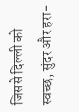जिससे दिल्ली को स्वच्छ, सुंदर और हरा-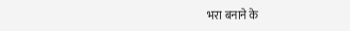भरा बनाने के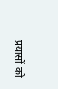प्रयासों को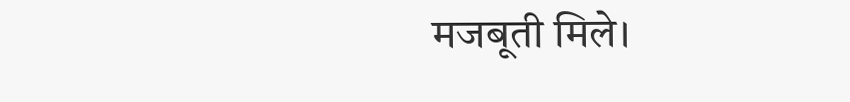मजबूती मिले।